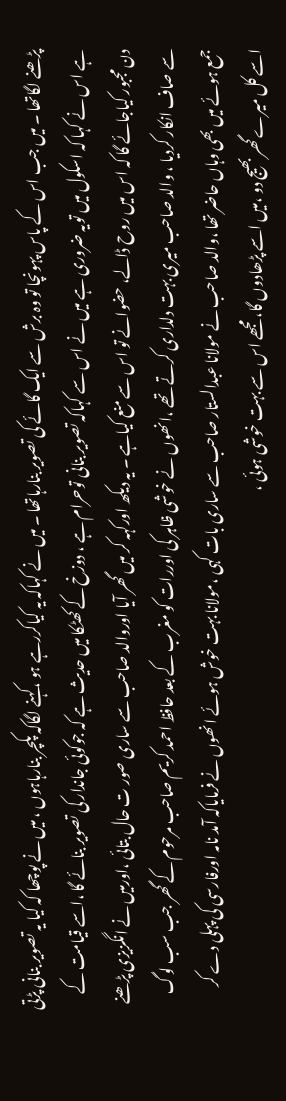پڑھنے لگاتھا ۔ میں جب اس کے پاس پہونچا تو وہ برش سے ایک گائے کی تصویر بنارہاتھا ۔ میں نے کہاکہ یہ کیاکررہے ہو ،کہنے لگاکہ پکچر بنارہاہوں ، میں نے پوچھا کہ کیا یہ تصویر بنانی پڑتی ہے اس نے کہا کہ اسکول میں تویہ ضروری ہے میں نے اس سے کہاکہ تصویر بنانی توحرام ہے ، دوزخ کے کھٹکا میں حدیث ہے کہ جوکوئی جاندار کی تصویر بنائے گا ،اسے قیامت کے دن مجبور کیاجائے گا کہ اس میں روح ڈالے، حضوانے تو اس سے منع کیاہے ۔ یہ دیکھ اورکہہ کر میں گھر آیا اوروالد صاحب سے ساری صور ت حال بتائی ،اورمیں نے انگزیزی پڑھنے سے صاف انکار کردیا ، والد صاحب میری بہت دلداری کرتے تھے ،انھوں نے خوشی ظاہر کی اوررات کو مغرب کے بعد حافظ احمد کریم صاحب مرحوم کے گھر جب سب لوگ جمع ہوئے میں بھی وہاں حاضر تھا ،والد صاحب نے مولانا عبدالستار صاحب سے ساری بات کہی ،مولانا بہت خوش ہوئے انھوں نے فرمایاکہ آمد نامہ اورفارسی کی پہلی دے کر اسے کل میرے گھر بھیج دو ،میں اسے پڑھادوں گا، مجھے اس سے بہت خوشی ہوئی ،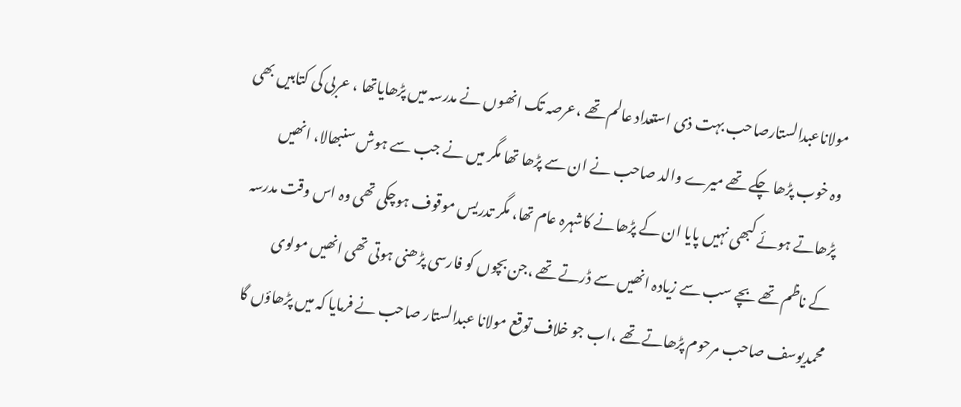مولاناعبدالستارصاحب بہت ذی استعداد عالم تھے ،عرصہ تک انھوں نے مدرسہ میں پڑھایاتھا ، عربی کی کتابیں بھی وہ خوب پڑھا چکے تھے میرے والد صاحب نے ان سے پڑھا تھا مگر میں نے جب سے ہوش سنبھالا، انھیں پڑھاتے ہوئے کبھی نہیں پایا ان کے پڑھانے کاشہرہ عام تھا، مگر تدریس موقوف ہوچکی تھی وہ اس وقت مدرسہ کے ناظم تھے بچے سب سے زیادہ انھیں سے ڈرتے تھے ،جن بچوں کو فارسی پڑھنی ہوتی تھی انھیں مولوی محمدیوسف صاحب مرحوم پڑھاتے تھے ،اب جو خلاف توقع مولانا عبدالستار صاحب نے فرمایا کہ میں پڑھاؤں گا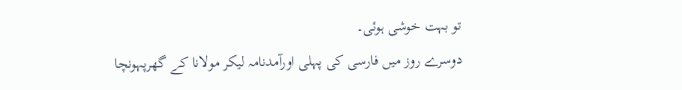تو بہت خوشی ہوئی۔
دوسرے روز میں فارسی کی پہلی اورآمدنامہ لیکر مولانا کے گھرپہونچا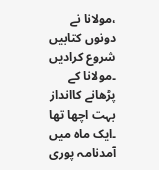،مولانا نے دونوں کتابیں شروع کرادیں ۔مولانا کے پڑھانے کاانداز بہت اچھا تھا ۔ایک ماہ میں آمدنامہ پوری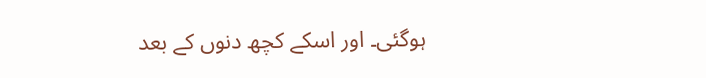ہوگئی۔ اور اسکے کچھ دنوں کے بعد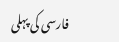فارسی کی پہلی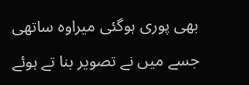بھی پوری ہوگئی میراوہ ساتھی جسے میں نے تصویر بنا تے ہوئے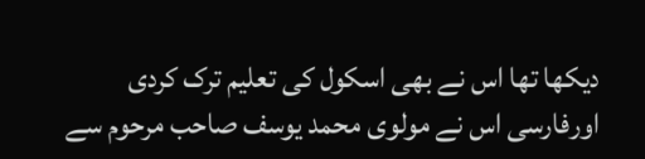دیکھا تھا اس نے بھی اسکول کی تعلیم ترک کردی اورفارسی اس نے مولوی محمد یوسف صاحب مرحوم سے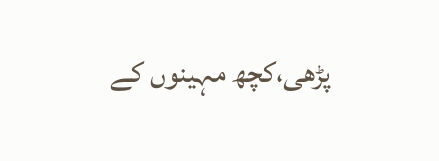پڑھی،کچھ مہینوں کے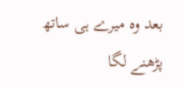بعد وہ میرے ہی ساتھ پڑھنے لگا